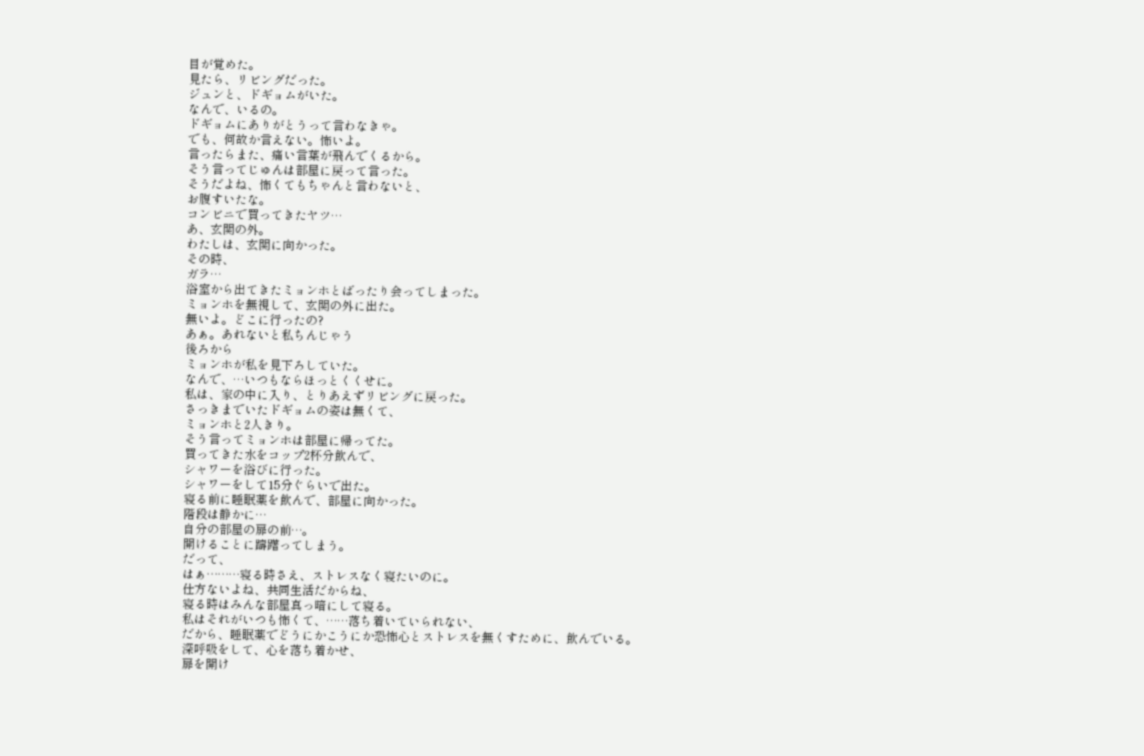目が覚めた。
見たら、リビングだった。
ジュンと、ドギョムがいた。
なんで、いるの。
ドギョムにありがとうって言わなきゃ。
でも、何故か言えない。怖いよ。
言ったらまた、痛い言葉が飛んでくるから。
そう言ってじゅんは部屋に戻って言った。
そうだよね、怖くてもちゃんと言わないと、
お腹すいたな。
コンビニで買ってきたヤツ…
あ、玄関の外。
わたしは、玄関に向かった。
その時、
ガラ…
浴室から出てきたミョンホとばったり会ってしまった。
ミョンホを無視して、玄関の外に出た。
無いよ。どこに行ったの?
あぁ。あれないと私ちんじゃう
後ろから
ミョンホが私を見下ろしていた。
なんで、…いつもならほっとくくせに。
私は、家の中に入り、とりあえずリビングに戻った。
さっきまでいたドギョムの姿は無くて、
ミョンホと2人きり。
そう言ってミョンホは部屋に帰ってた。
買ってきた水をコップ2杯分飲んで、
シャワーを浴びに行った。
シャワーをして15分ぐらいで出た。
寝る前に睡眠薬を飲んで、部屋に向かった。
階段は静かに…
自分の部屋の扉の前…。
開けることに躊躇ってしまう。
だって、
はぁ………寝る時さえ、ストレスなく寝たいのに。
仕方ないよね、共同生活だからね、
寝る時はみんな部屋真っ暗にして寝る。
私はそれがいつも怖くて、……落ち着いていられない、
だから、睡眠薬でどうにかこうにか恐怖心とストレスを無くすために、飲んでいる。
深呼吸をして、心を落ち着かせ、
扉を開け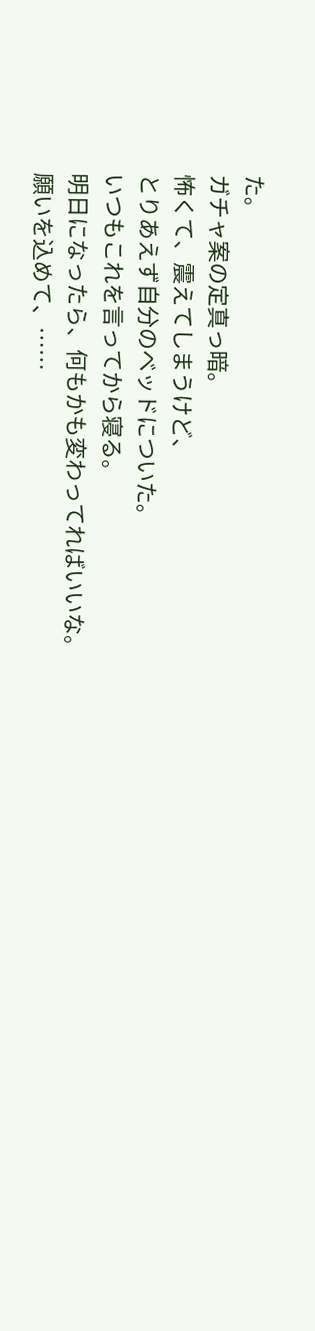た。
ガチャ案の定真っ暗。
怖くて、震えてしまうけど、
とりあえず自分のベッドについた。
いつもこれを言ってから寝る。
明日になったら、何もかも変わってればいいな。
願いを込めて、……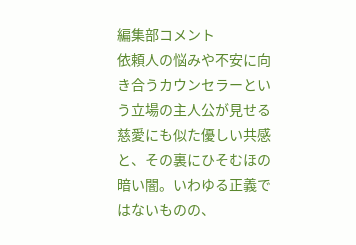編集部コメント
依頼人の悩みや不安に向き合うカウンセラーという立場の主人公が見せる慈愛にも似た優しい共感と、その裏にひそむほの暗い闇。いわゆる正義ではないものの、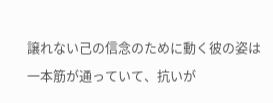譲れない己の信念のために動く彼の姿は一本筋が通っていて、抗いが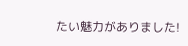たい魅力がありました!